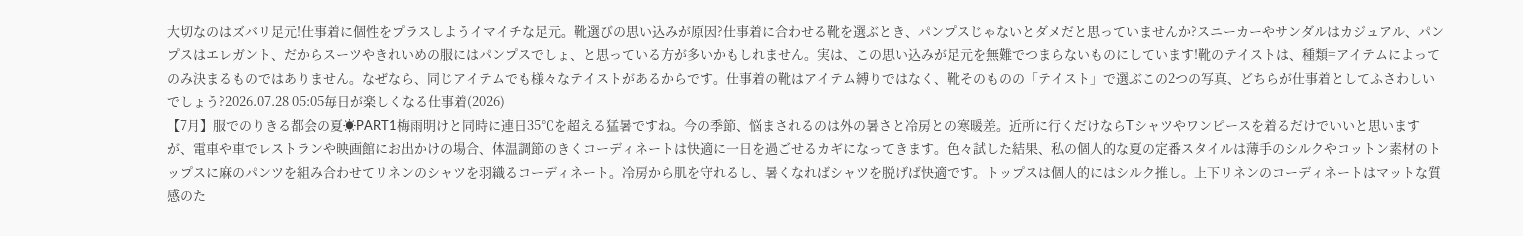大切なのはズバリ足元!仕事着に個性をプラスしようイマイチな足元。靴選びの思い込みが原因?仕事着に合わせる靴を選ぶとき、パンプスじゃないとダメだと思っていませんか?スニーカーやサンダルはカジュアル、パンプスはエレガント、だからスーツやきれいめの服にはパンプスでしょ、と思っている方が多いかもしれません。実は、この思い込みが足元を無難でつまらないものにしています!靴のテイストは、種類=アイテムによってのみ決まるものではありません。なぜなら、同じアイテムでも様々なテイストがあるからです。仕事着の靴はアイテム縛りではなく、靴そのものの「テイスト」で選ぶこの2つの写真、どちらが仕事着としてふさわしいでしょう?2026.07.28 05:05毎日が楽しくなる仕事着(2026)
【7月】服でのりきる都会の夏☀PART1梅雨明けと同時に連日35℃を超える猛暑ですね。今の季節、悩まされるのは外の暑さと冷房との寒暖差。近所に行くだけならTシャツやワンピースを着るだけでいいと思いますが、電車や車でレストランや映画館にお出かけの場合、体温調節のきくコーディネートは快適に一日を過ごせるカギになってきます。色々試した結果、私の個人的な夏の定番スタイルは薄手のシルクやコットン素材のトップスに麻のパンツを組み合わせてリネンのシャツを羽織るコーディネート。冷房から肌を守れるし、暑くなればシャツを脱げば快適です。トップスは個人的にはシルク推し。上下リネンのコーディネートはマットな質感のた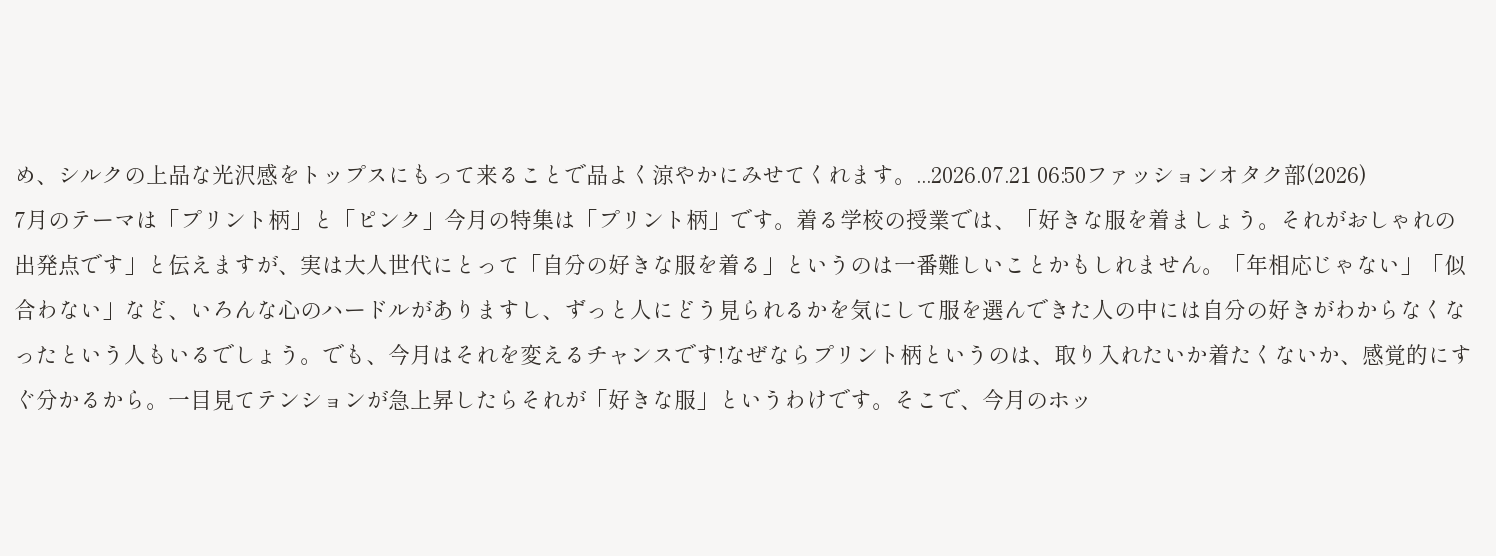め、シルクの上品な光沢感をトップスにもって来ることで品よく涼やかにみせてくれます。...2026.07.21 06:50ファッションオタク部(2026)
7月のテーマは「プリント柄」と「ピンク」今月の特集は「プリント柄」です。着る学校の授業では、「好きな服を着ましょう。それがおしゃれの出発点です」と伝えますが、実は大人世代にとって「自分の好きな服を着る」というのは一番難しいことかもしれません。「年相応じゃない」「似合わない」など、いろんな心のハードルがありますし、ずっと人にどう見られるかを気にして服を選んできた人の中には自分の好きがわからなくなったという人もいるでしょう。でも、今月はそれを変えるチャンスです!なぜならプリント柄というのは、取り入れたいか着たくないか、感覚的にすぐ分かるから。一目見てテンションが急上昇したらそれが「好きな服」というわけです。そこで、今月のホッ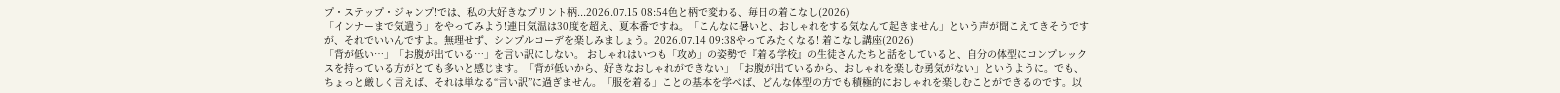プ・ステップ・ジャンプ!では、私の大好きなプリント柄...2026.07.15 08:54色と柄で変わる、毎日の着こなし(2026)
「インナーまで気遣う」をやってみよう!連日気温は30度を超え、夏本番ですね。「こんなに暑いと、おしゃれをする気なんて起きません」という声が聞こえてきそうですが、それでいいんですよ。無理せず、シンプルコーデを楽しみましょう。2026.07.14 09:38やってみたくなる! 着こなし講座(2026)
「背が低い…」「お腹が出ている…」を言い訳にしない。 おしゃれはいつも「攻め」の姿勢で『着る学校』の生徒さんたちと話をしていると、自分の体型にコンプレックスを持っている方がとても多いと感じます。「背が低いから、好きなおしゃれができない」「お腹が出ているから、おしゃれを楽しむ勇気がない」というように。でも、ちょっと厳しく言えば、それは単なる“言い訳”に過ぎません。「服を着る」ことの基本を学べば、どんな体型の方でも積極的におしゃれを楽しむことができるのです。以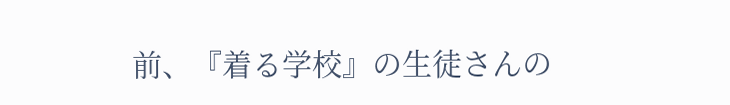前、『着る学校』の生徒さんの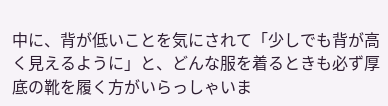中に、背が低いことを気にされて「少しでも背が高く見えるように」と、どんな服を着るときも必ず厚底の靴を履く方がいらっしゃいま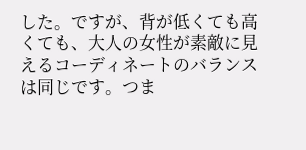した。ですが、背が低くても高くても、大人の女性が素敵に見えるコーディネートのバランスは同じです。つま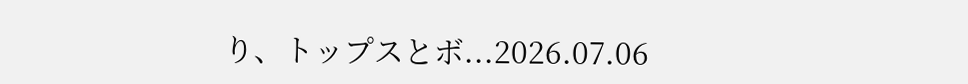り、トップスとボ...2026.07.06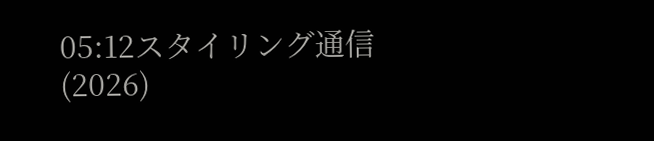05:12スタイリング通信(2026)